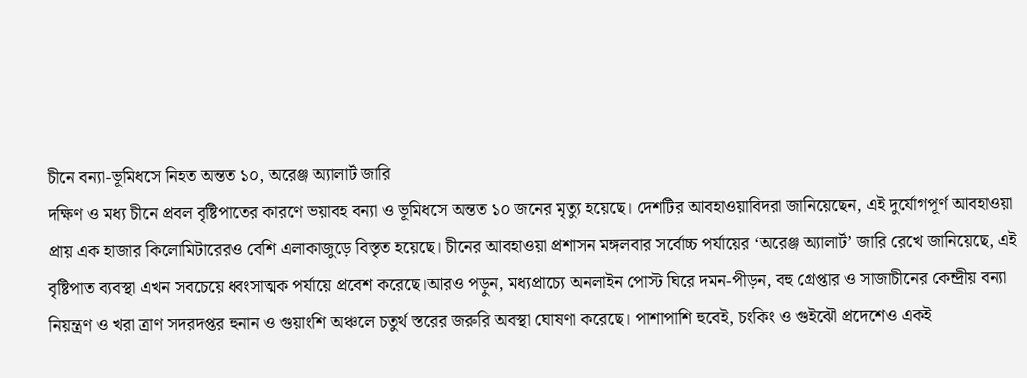চীনে বন্যা-ভূমিধসে নিহত অন্তত ১০, অরেঞ্জ অ্যালার্ট জারি
দক্ষিণ ও মধ্য চীনে প্রবল বৃষ্টিপাতের কারণে ভয়াবহ বন্যা ও ভূমিধসে অন্তত ১০ জনের মৃত্যু হয়েছে। দেশটির আবহাওয়াবিদরা জানিয়েছেন, এই দুর্যোগপূর্ণ আবহাওয়া প্রায় এক হাজার কিলোমিটারেরও বেশি এলাকাজুড়ে বিস্তৃত হয়েছে। চীনের আবহাওয়া প্রশাসন মঙ্গলবার সর্বোচ্চ পর্যায়ের ‘অরেঞ্জ অ্যালার্ট’ জারি রেখে জানিয়েছে, এই বৃষ্টিপাত ব্যবস্থা এখন সবচেয়ে ধ্বংসাত্মক পর্যায়ে প্রবেশ করেছে।আরও পড়ুন, মধ্যপ্রাচ্যে অনলাইন পোস্ট ঘিরে দমন-পীড়ন, বহু গ্রেপ্তার ও সাজাচীনের কেন্দ্রীয় বন্যা নিয়ন্ত্রণ ও খরা ত্রাণ সদরদপ্তর হুনান ও গুয়াংশি অঞ্চলে চতুর্থ স্তরের জরুরি অবস্থা ঘোষণা করেছে। পাশাপাশি হুবেই, চংকিং ও গুইঝৌ প্রদেশেও একই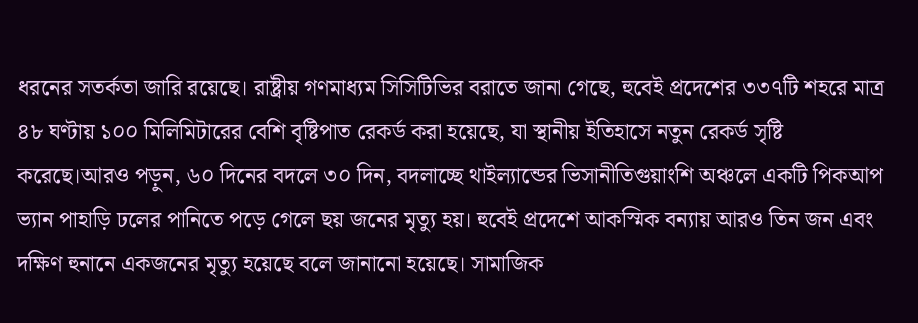ধরনের সতর্কতা জারি রয়েছে। রাষ্ট্রীয় গণমাধ্যম সিসিটিভির বরাতে জানা গেছে, হুবেই প্রদেশের ৩৩৭টি শহরে মাত্র ৪৮ ঘণ্টায় ১০০ মিলিমিটারের বেশি বৃষ্টিপাত রেকর্ড করা হয়েছে, যা স্থানীয় ইতিহাসে নতুন রেকর্ড সৃষ্টি করেছে।আরও পড়ুন, ৬০ দিনের বদলে ৩০ দিন, বদলাচ্ছে থাইল্যান্ডের ভিসানীতিগুয়াংশি অঞ্চলে একটি পিকআপ ভ্যান পাহাড়ি ঢলের পানিতে পড়ে গেলে ছয় জনের মৃত্যু হয়। হুবেই প্রদেশে আকস্মিক বন্যায় আরও তিন জন এবং দক্ষিণ হুনানে একজনের মৃত্যু হয়েছে বলে জানানো হয়েছে। সামাজিক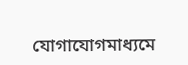যোগাযোগমাধ্যমে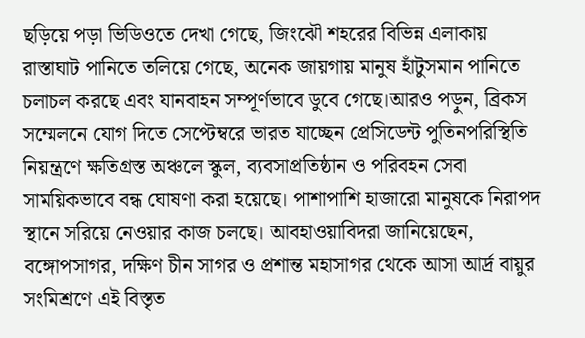ছড়িয়ে পড়া ভিডিওতে দেখা গেছে, জিংঝৌ শহরের বিভিন্ন এলাকায় রাস্তাঘাট পানিতে তলিয়ে গেছে, অনেক জায়গায় মানুষ হাঁটুসমান পানিতে চলাচল করছে এবং যানবাহন সম্পূর্ণভাবে ডুবে গেছে।আরও পড়ুন, ব্রিকস সম্মেলনে যোগ দিতে সেপ্টেম্বরে ভারত যাচ্ছেন প্রেসিডেন্ট পুতিনপরিস্থিতি নিয়ন্ত্রণে ক্ষতিগ্রস্ত অঞ্চলে স্কুল, ব্যবসাপ্রতিষ্ঠান ও পরিবহন সেবা সাময়িকভাবে বন্ধ ঘোষণা করা হয়েছে। পাশাপাশি হাজারো মানুষকে নিরাপদ স্থানে সরিয়ে নেওয়ার কাজ চলছে। আবহাওয়াবিদরা জানিয়েছেন, বঙ্গোপসাগর, দক্ষিণ চীন সাগর ও প্রশান্ত মহাসাগর থেকে আসা আর্দ্র বায়ুর সংমিশ্রণে এই বিস্তৃত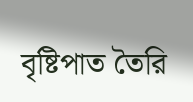বৃষ্টিপাত তৈরি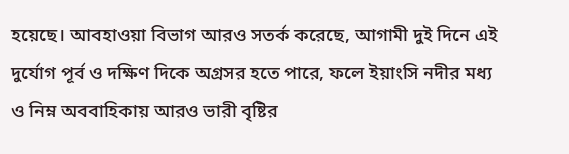হয়েছে। আবহাওয়া বিভাগ আরও সতর্ক করেছে, আগামী দুই দিনে এই দুর্যোগ পূর্ব ও দক্ষিণ দিকে অগ্রসর হতে পারে, ফলে ইয়াংসি নদীর মধ্য ও নিম্ন অববাহিকায় আরও ভারী বৃষ্টির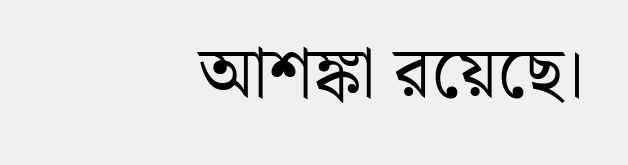আশঙ্কা রয়েছে।